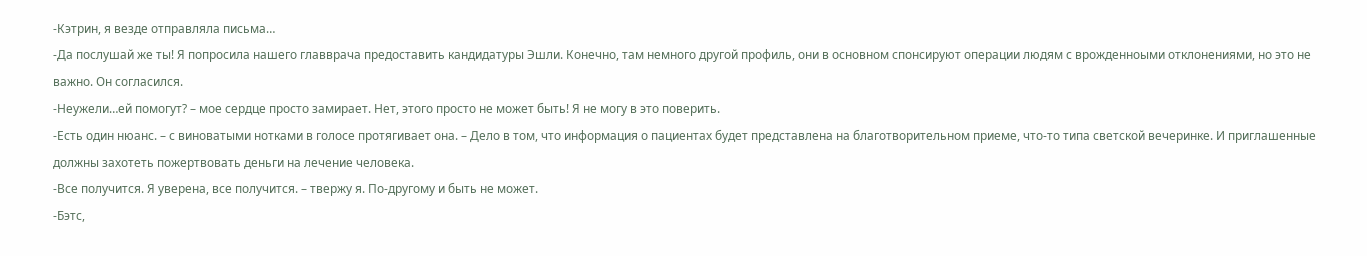-Кэтрин, я везде отправляла письма…
-Да послушай же ты! Я попросила нашего главврача предоставить кандидатуры Эшли. Конечно, там немного другой профиль, они в основном спонсируют операции людям с врожденноыми отклонениями, но это не важно. Он согласился.
-Неужели…ей помогут? – мое сердце просто замирает. Нет, этого просто не может быть! Я не могу в это поверить.
-Есть один нюанс. – с виноватыми нотками в голосе протягивает она. – Дело в том, что информация о пациентах будет представлена на благотворительном приеме, что-то типа светской вечеринке. И приглашенные должны захотеть пожертвовать деньги на лечение человека.
-Все получится. Я уверена, все получится. – твержу я. По-другому и быть не может.
-Бэтс,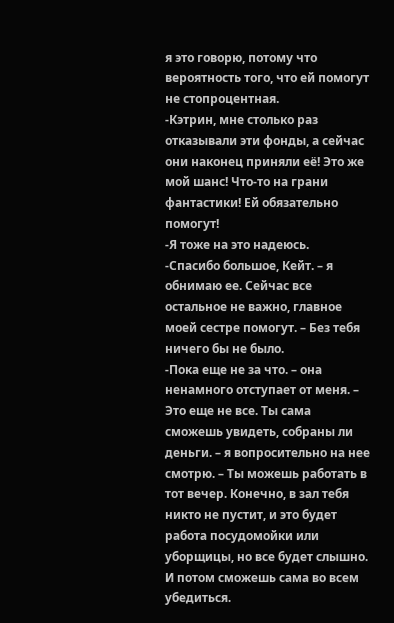я это говорю, потому что вероятность того, что ей помогут не стопроцентная.
-Кэтрин, мне столько раз отказывали эти фонды, а сейчас они наконец приняли её! Это же мой шанс! Что-то на грани фантастики! Ей обязательно помогут!
-Я тоже на это надеюсь.
-Спасибо большое, Кейт. – я обнимаю ее. Сейчас все остальное не важно, главное моей сестре помогут. – Без тебя ничего бы не было.
-Пока еще не за что. – она ненамного отступает от меня. – Это еще не все. Ты сама сможешь увидеть, собраны ли деньги. – я вопросительно на нее смотрю. – Ты можешь работать в тот вечер. Конечно, в зал тебя никто не пустит, и это будет работа посудомойки или уборщицы, но все будет слышно. И потом сможешь сама во всем убедиться.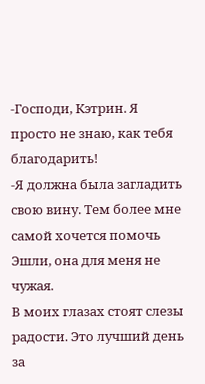-Господи, Кэтрин. Я просто не знаю, как тебя благодарить!
-Я должна была загладить свою вину. Тем более мне самой хочется помочь Эшли, она для меня не чужая.
В моих глазах стоят слезы радости. Это лучший день за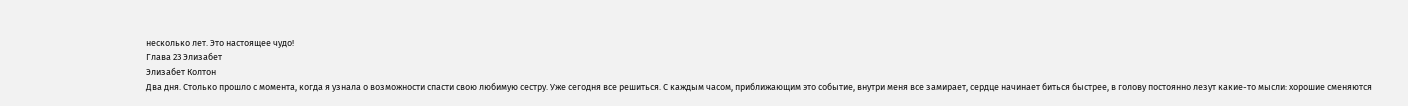несколько лет. Это настоящее чудо!
Глава 23 Элизабет
Элизабет Колтон
Два дня. Столько прошло с момента, когда я узнала о возможности спасти свою любимую сестру. Уже сегодня все решиться. С каждым часом, приближающим это событие, внутри меня все замирает, сердце начинает биться быстрее, в голову постоянно лезут какие-то мысли: хорошие сменяются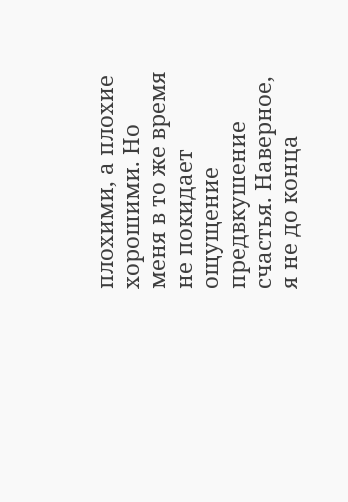плохими, а плохие хорошими. Но меня в то же время не покидает ощущение предвкушение счастья. Наверное, я не до конца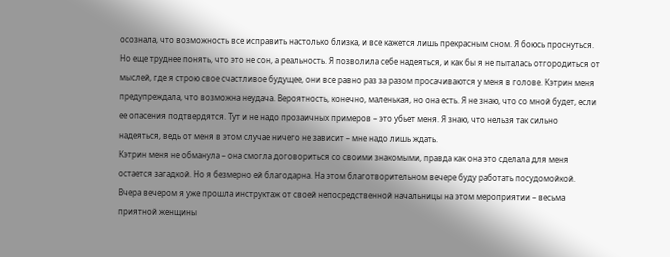осознала, что возможность все исправить настолько близка, и все кажется лишь прекрасным сном. Я боюсь проснуться. Но еще труднее понять, что это не сон, а реальность. Я позволила себе надеяться, и как бы я не пыталась отгородиться от мыслей, где я строю свое счастливое будущее, они все равно раз за разом просачиваются у меня в голове. Кэтрин меня предупреждала, что возможна неудача. Вероятность, конечно, маленькая, но она есть. Я не знаю, что со мной будет, если ее опасения подтвердятся. Тут и не надо прозаичных примеров – это убьет меня. Я знаю, что нельзя так сильно надеяться, ведь от меня в этом случае ничего не зависит – мне надо лишь ждать.
Кэтрин меня не обманула – она смогла договориться со своими знакомыми, правда как она это сделала для меня остается загадкой. Но я безмерно ей благодарна. На этом благотворительном вечере буду работать посудомойкой. Вчера вечером я уже прошла инструктаж от своей непосредственной начальницы на этом мероприятии – весьма приятной женщины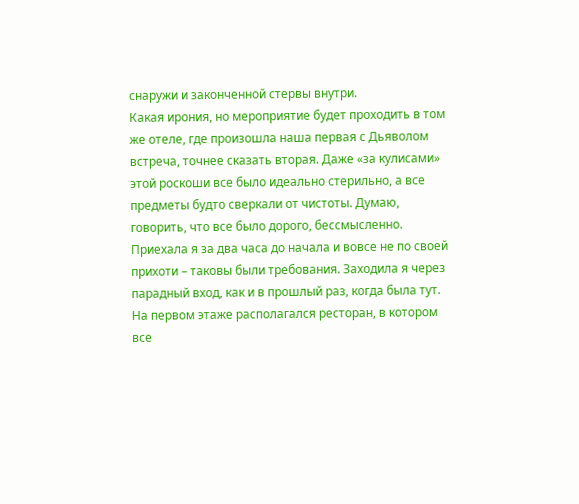снаружи и законченной стервы внутри.
Какая ирония, но мероприятие будет проходить в том же отеле, где произошла наша первая с Дьяволом встреча, точнее сказать вторая. Даже «за кулисами» этой роскоши все было идеально стерильно, а все предметы будто сверкали от чистоты. Думаю, говорить, что все было дорого, бессмысленно.
Приехала я за два часа до начала и вовсе не по своей прихоти – таковы были требования. Заходила я через парадный вход, как и в прошлый раз, когда была тут. На первом этаже располагался ресторан, в котором все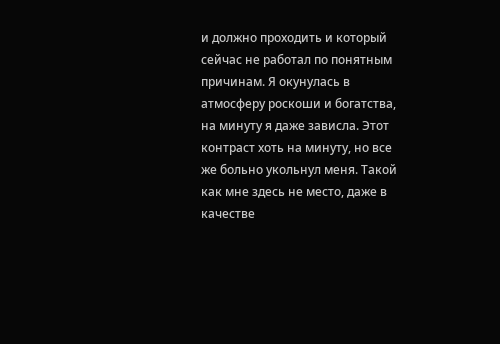и должно проходить и который сейчас не работал по понятным причинам. Я окунулась в атмосферу роскоши и богатства, на минуту я даже зависла. Этот контраст хоть на минуту, но все же больно укольнул меня. Такой как мне здесь не место, даже в качестве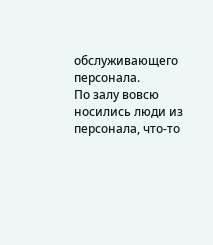обслуживающего персонала.
По залу вовсю носились люди из персонала, что-то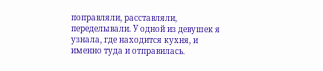поправляли, расставляли, переделывали. У одной из девушек я узнала, где находится кухня, и именно туда и отправилась.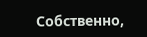Собственно,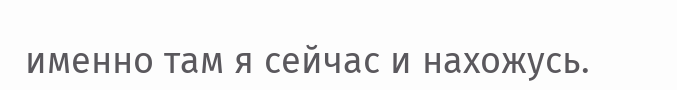именно там я сейчас и нахожусь.